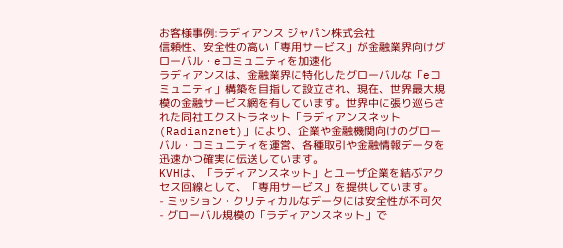お客様事例:ラディアンス ジャパン株式会社
信頼性、安全性の高い「専用サービス」が金融業界向けグローバル・eコミュニティを加速化
ラディアンスは、金融業界に特化したグローバルな「eコミュニティ」構築を目指して設立され、現在、世界最大規模の金融サービス網を有しています。世界中に張り巡らされた同社エクストラネット「ラディアンスネット(Radianznet)」により、企業や金融機関向けのグローバル・コミュニティを運営、各種取引や金融情報データを迅速かつ確実に伝送しています。
KVHは、「ラディアンスネット」とユーザ企業を結ぶアクセス回線として、「専用サービス」を提供しています。
- ミッション・クリティカルなデータには安全性が不可欠
- グローバル規模の「ラディアンスネット」で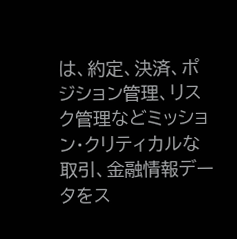は、約定、決済、ポジション管理、リスク管理などミッション・クリティカルな取引、金融情報データをス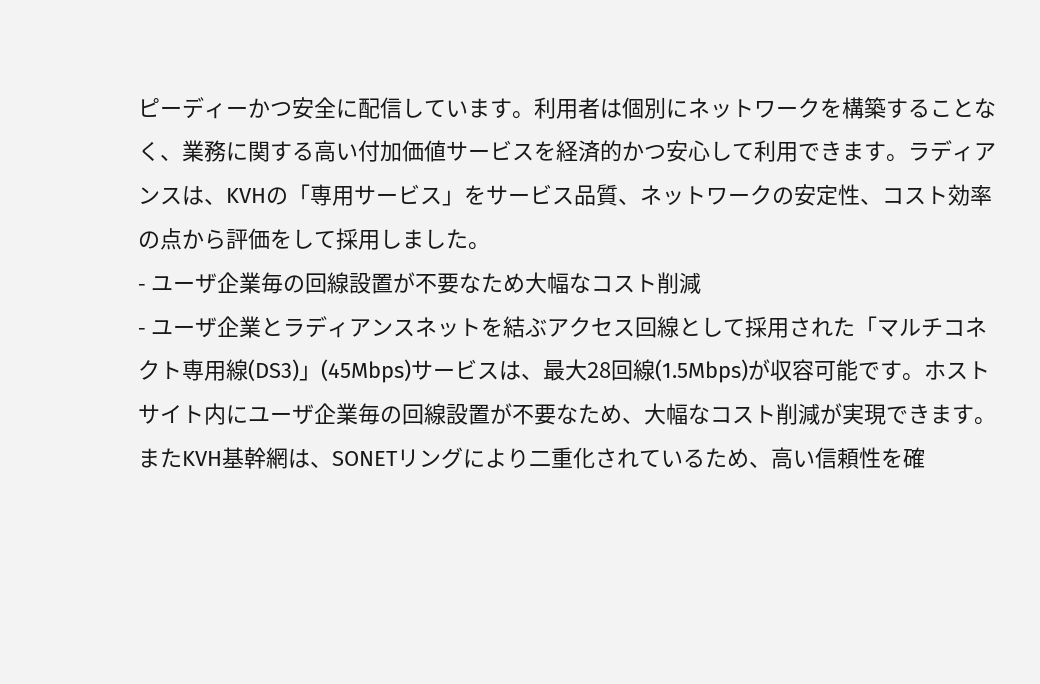ピーディーかつ安全に配信しています。利用者は個別にネットワークを構築することなく、業務に関する高い付加価値サービスを経済的かつ安心して利用できます。ラディアンスは、KVHの「専用サービス」をサービス品質、ネットワークの安定性、コスト効率の点から評価をして採用しました。
- ユーザ企業毎の回線設置が不要なため大幅なコスト削減
- ユーザ企業とラディアンスネットを結ぶアクセス回線として採用された「マルチコネクト専用線(DS3)」(45Mbps)サービスは、最大28回線(1.5Mbps)が収容可能です。ホストサイト内にユーザ企業毎の回線設置が不要なため、大幅なコスト削減が実現できます。またKVH基幹網は、SONETリングにより二重化されているため、高い信頼性を確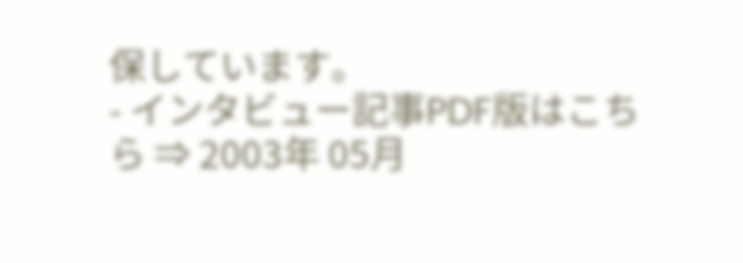保しています。
- インタビュー記事PDF版はこちら ⇒ 2003年 05月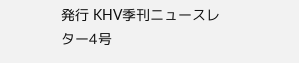発行 KHV季刊ニュースレター4号